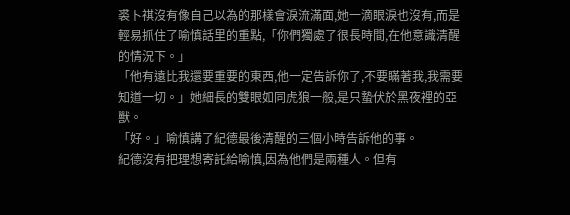裘卜祺沒有像自己以為的那樣會淚流滿面,她一滴眼淚也沒有,而是輕易抓住了喻慎話里的重點,「你們獨處了很長時間,在他意識清醒的情況下。」
「他有遠比我還要重要的東西,他一定告訴你了,不要瞞著我,我需要知道一切。」她細長的雙眼如同虎狼一般,是只蟄伏於黑夜裡的亞獸。
「好。」喻慎講了紀德最後清醒的三個小時告訴他的事。
紀德沒有把理想寄託給喻慎,因為他們是兩種人。但有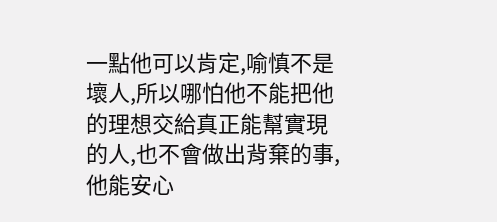一點他可以肯定,喻慎不是壞人,所以哪怕他不能把他的理想交給真正能幫實現的人,也不會做出背棄的事,他能安心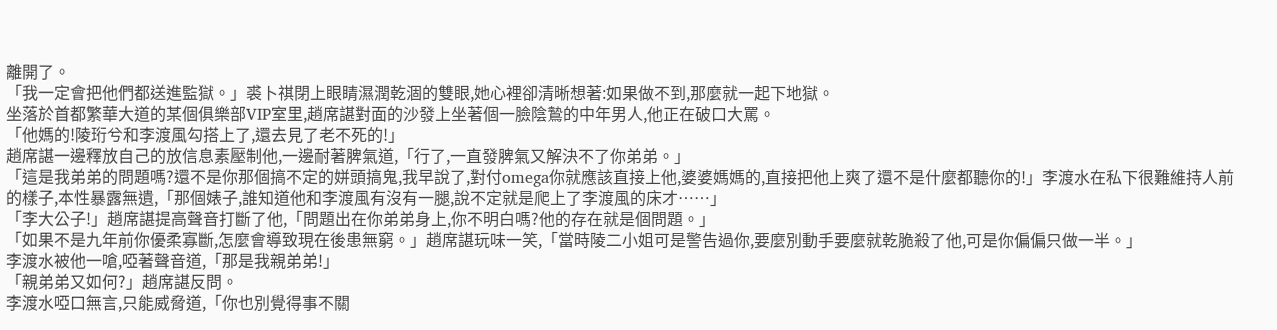離開了。
「我一定會把他們都送進監獄。」裘卜祺閉上眼睛濕潤乾涸的雙眼,她心裡卻清晰想著:如果做不到,那麼就一起下地獄。
坐落於首都繁華大道的某個俱樂部VIP室里,趙席諶對面的沙發上坐著個一臉陰鷙的中年男人,他正在破口大罵。
「他媽的!陵珩兮和李渡風勾搭上了,還去見了老不死的!」
趙席諶一邊釋放自己的放信息素壓制他,一邊耐著脾氣道,「行了,一直發脾氣又解決不了你弟弟。」
「這是我弟弟的問題嗎?還不是你那個搞不定的姘頭搞鬼,我早說了,對付omega你就應該直接上他,婆婆媽媽的,直接把他上爽了還不是什麼都聽你的!」李渡水在私下很難維持人前的樣子,本性暴露無遺,「那個婊子,誰知道他和李渡風有沒有一腿,說不定就是爬上了李渡風的床才……」
「李大公子!」趙席諶提高聲音打斷了他,「問題出在你弟弟身上,你不明白嗎?他的存在就是個問題。」
「如果不是九年前你優柔寡斷,怎麼會導致現在後患無窮。」趙席諶玩味一笑,「當時陵二小姐可是警告過你,要麼別動手要麼就乾脆殺了他,可是你偏偏只做一半。」
李渡水被他一嗆,啞著聲音道,「那是我親弟弟!」
「親弟弟又如何?」趙席諶反問。
李渡水啞口無言,只能威脅道,「你也別覺得事不關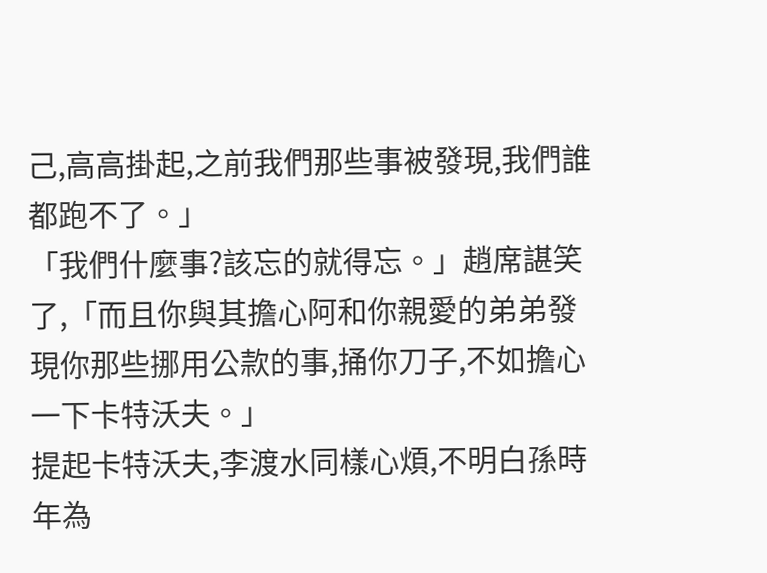己,高高掛起,之前我們那些事被發現,我們誰都跑不了。」
「我們什麼事?該忘的就得忘。」趙席諶笑了,「而且你與其擔心阿和你親愛的弟弟發現你那些挪用公款的事,捅你刀子,不如擔心一下卡特沃夫。」
提起卡特沃夫,李渡水同樣心煩,不明白孫時年為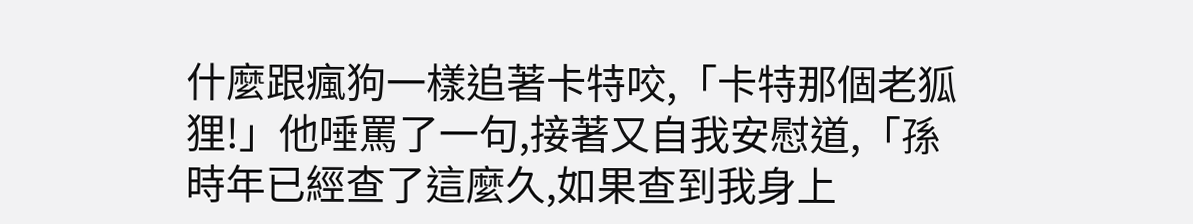什麼跟瘋狗一樣追著卡特咬,「卡特那個老狐狸!」他唾罵了一句,接著又自我安慰道,「孫時年已經查了這麼久,如果查到我身上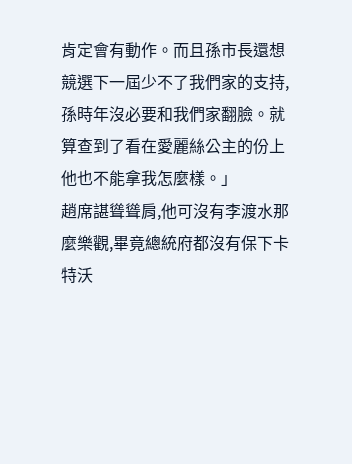肯定會有動作。而且孫市長還想競選下一屆少不了我們家的支持,孫時年沒必要和我們家翻臉。就算查到了看在愛麗絲公主的份上他也不能拿我怎麼樣。」
趙席諶聳聳肩,他可沒有李渡水那麼樂觀,畢竟總統府都沒有保下卡特沃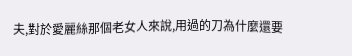夫,對於愛麗絲那個老女人來說,用過的刀為什麼還要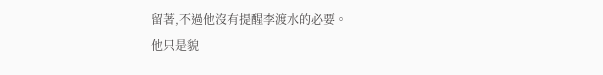留著,不過他沒有提醒李渡水的必要。
他只是貌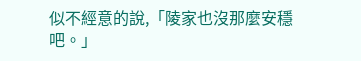似不經意的說,「陵家也沒那麼安穩吧。」